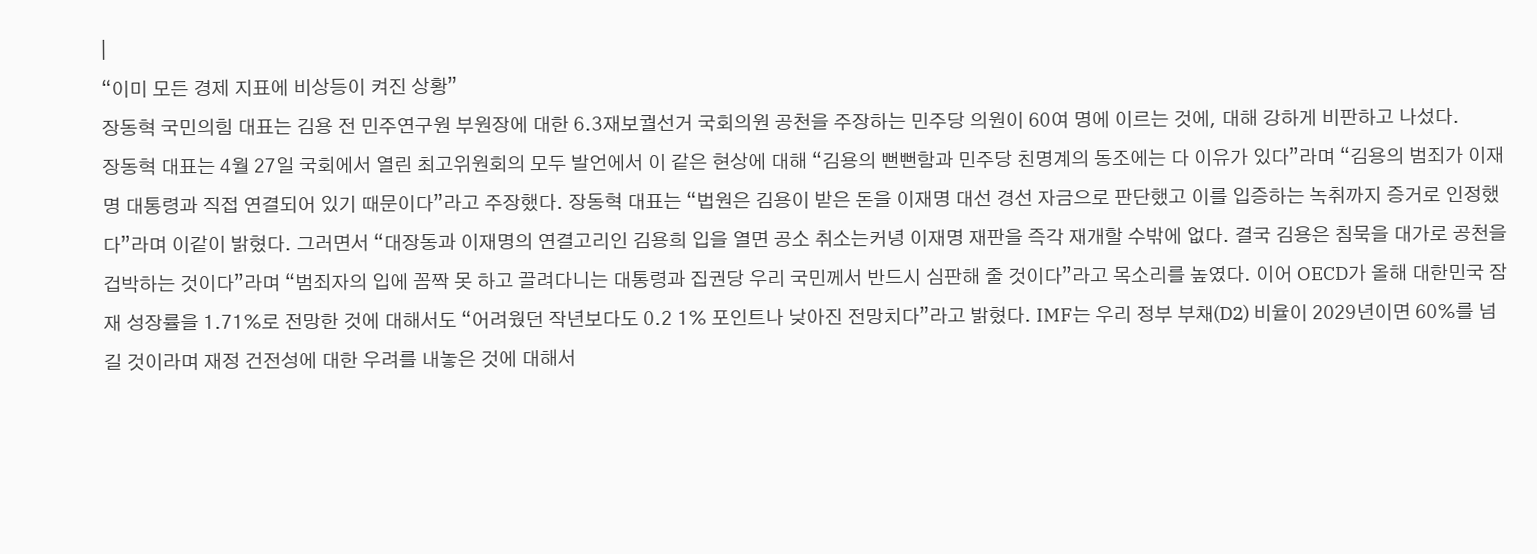|
“이미 모든 경제 지표에 비상등이 켜진 상황”
장동혁 국민의힘 대표는 김용 전 민주연구원 부원장에 대한 6.3재보궐선거 국회의원 공천을 주장하는 민주당 의원이 60여 명에 이르는 것에, 대해 강하게 비판하고 나섰다.
장동혁 대표는 4월 27일 국회에서 열린 최고위원회의 모두 발언에서 이 같은 현상에 대해 “김용의 뻔뻔함과 민주당 친명계의 동조에는 다 이유가 있다”라며 “김용의 범죄가 이재명 대통령과 직접 연결되어 있기 때문이다”라고 주장했다. 장동혁 대표는 “법원은 김용이 받은 돈을 이재명 대선 경선 자금으로 판단했고 이를 입증하는 녹취까지 증거로 인정했다”라며 이같이 밝혔다. 그러면서 “대장동과 이재명의 연결고리인 김용희 입을 열면 공소 취소는커녕 이재명 재판을 즉각 재개할 수밖에 없다. 결국 김용은 침묵을 대가로 공천을 겁박하는 것이다”라며 “범죄자의 입에 꼼짝 못 하고 끌려다니는 대통령과 집권당 우리 국민께서 반드시 심판해 줄 것이다”라고 목소리를 높였다. 이어 OECD가 올해 대한민국 잠재 성장률을 1.71%로 전망한 것에 대해서도 “어려웠던 작년보다도 0.2 1% 포인트나 낮아진 전망치다”라고 밝혔다. IMF는 우리 정부 부채(D2) 비율이 2029년이면 60%를 넘길 것이라며 재정 건전성에 대한 우려를 내놓은 것에 대해서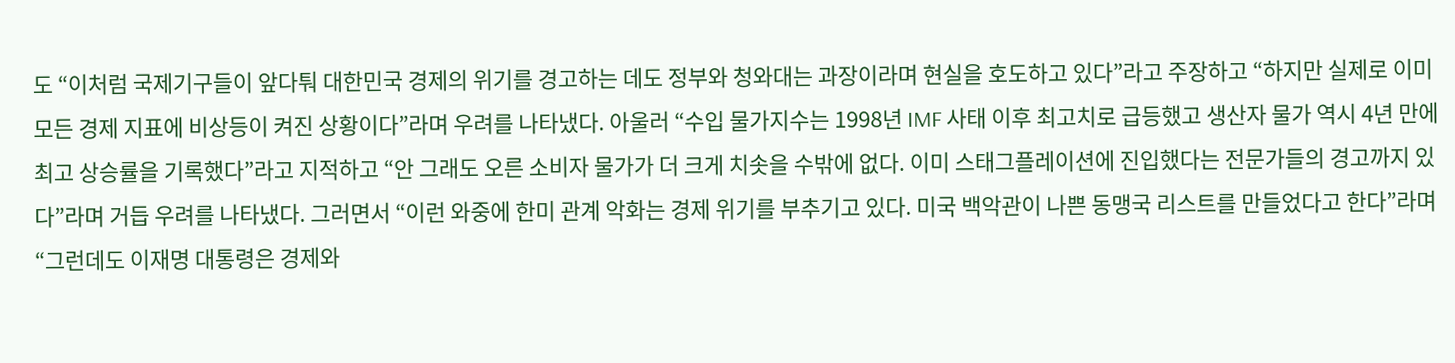도 “이처럼 국제기구들이 앞다퉈 대한민국 경제의 위기를 경고하는 데도 정부와 청와대는 과장이라며 현실을 호도하고 있다”라고 주장하고 “하지만 실제로 이미 모든 경제 지표에 비상등이 켜진 상황이다”라며 우려를 나타냈다. 아울러 “수입 물가지수는 1998년 IMF 사태 이후 최고치로 급등했고 생산자 물가 역시 4년 만에 최고 상승률을 기록했다”라고 지적하고 “안 그래도 오른 소비자 물가가 더 크게 치솟을 수밖에 없다. 이미 스태그플레이션에 진입했다는 전문가들의 경고까지 있다”라며 거듭 우려를 나타냈다. 그러면서 “이런 와중에 한미 관계 악화는 경제 위기를 부추기고 있다. 미국 백악관이 나쁜 동맹국 리스트를 만들었다고 한다”라며 “그런데도 이재명 대통령은 경제와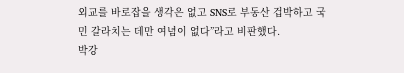외교를 바로잡을 생각은 없고 SNS로 부동산 겁박하고 국민 갈라치는 데만 여념이 없다”라고 비판했다.
박강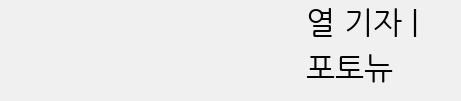열 기자 |
포토뉴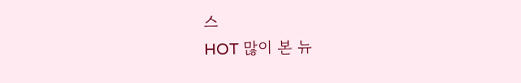스
HOT 많이 본 뉴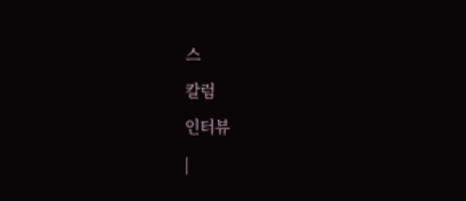스
칼럼
인터뷰
|